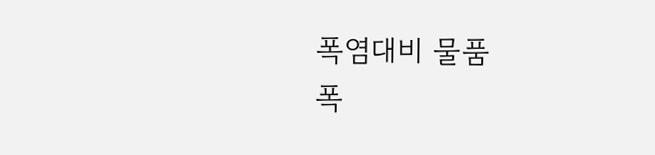폭염대비 물품
폭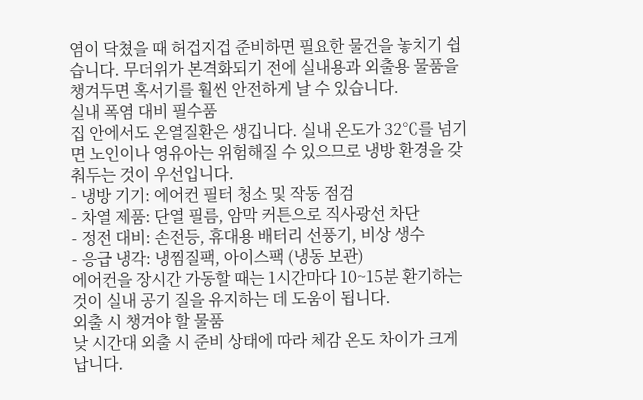염이 닥쳤을 때 허겁지겁 준비하면 필요한 물건을 놓치기 쉽습니다. 무더위가 본격화되기 전에 실내용과 외출용 물품을 챙겨두면 혹서기를 훨씬 안전하게 날 수 있습니다.
실내 폭염 대비 필수품
집 안에서도 온열질환은 생깁니다. 실내 온도가 32℃를 넘기면 노인이나 영유아는 위험해질 수 있으므로 냉방 환경을 갖춰두는 것이 우선입니다.
- 냉방 기기: 에어컨 필터 청소 및 작동 점검
- 차열 제품: 단열 필름, 암막 커튼으로 직사광선 차단
- 정전 대비: 손전등, 휴대용 배터리 선풍기, 비상 생수
- 응급 냉각: 냉찜질팩, 아이스팩 (냉동 보관)
에어컨을 장시간 가동할 때는 1시간마다 10~15분 환기하는 것이 실내 공기 질을 유지하는 데 도움이 됩니다.
외출 시 챙겨야 할 물품
낮 시간대 외출 시 준비 상태에 따라 체감 온도 차이가 크게 납니다.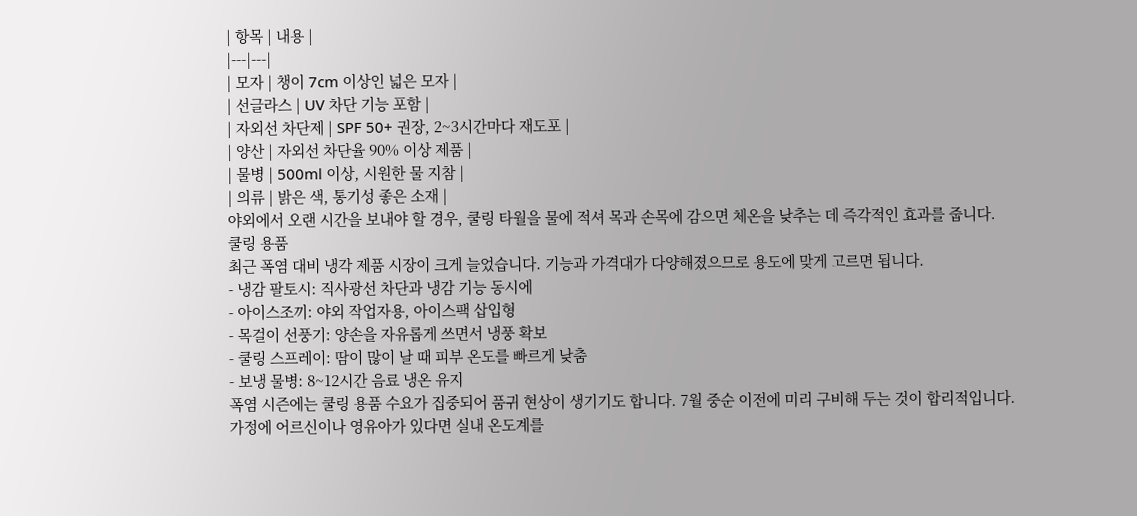| 항목 | 내용 |
|---|---|
| 모자 | 챙이 7cm 이상인 넓은 모자 |
| 선글라스 | UV 차단 기능 포함 |
| 자외선 차단제 | SPF 50+ 권장, 2~3시간마다 재도포 |
| 양산 | 자외선 차단율 90% 이상 제품 |
| 물병 | 500ml 이상, 시원한 물 지참 |
| 의류 | 밝은 색, 통기성 좋은 소재 |
야외에서 오랜 시간을 보내야 할 경우, 쿨링 타월을 물에 적셔 목과 손목에 감으면 체온을 낮추는 데 즉각적인 효과를 줍니다.
쿨링 용품
최근 폭염 대비 냉각 제품 시장이 크게 늘었습니다. 기능과 가격대가 다양해졌으므로 용도에 맞게 고르면 됩니다.
- 냉감 팔토시: 직사광선 차단과 냉감 기능 동시에
- 아이스조끼: 야외 작업자용, 아이스팩 삽입형
- 목걸이 선풍기: 양손을 자유롭게 쓰면서 냉풍 확보
- 쿨링 스프레이: 땀이 많이 날 때 피부 온도를 빠르게 낮춤
- 보냉 물병: 8~12시간 음료 냉온 유지
폭염 시즌에는 쿨링 용품 수요가 집중되어 품귀 현상이 생기기도 합니다. 7월 중순 이전에 미리 구비해 두는 것이 합리적입니다.
가정에 어르신이나 영유아가 있다면 실내 온도계를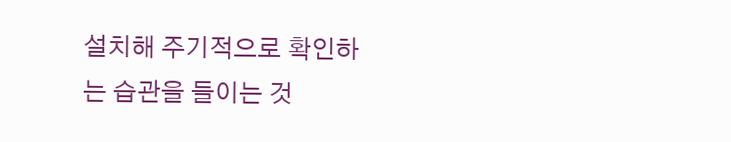설치해 주기적으로 확인하는 습관을 들이는 것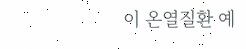이 온열질환 예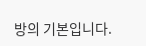방의 기본입니다.